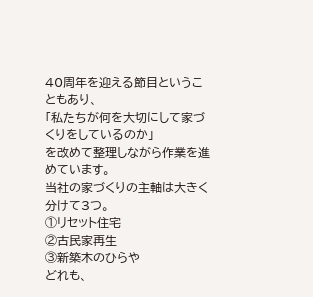40周年を迎える節目ということもあり、
「私たちが何を大切にして家づくりをしているのか」
を改めて整理しながら作業を進めています。
当社の家づくりの主軸は大きく分けて3つ。
①リセット住宅
②古民家再生
③新築木のひらや
どれも、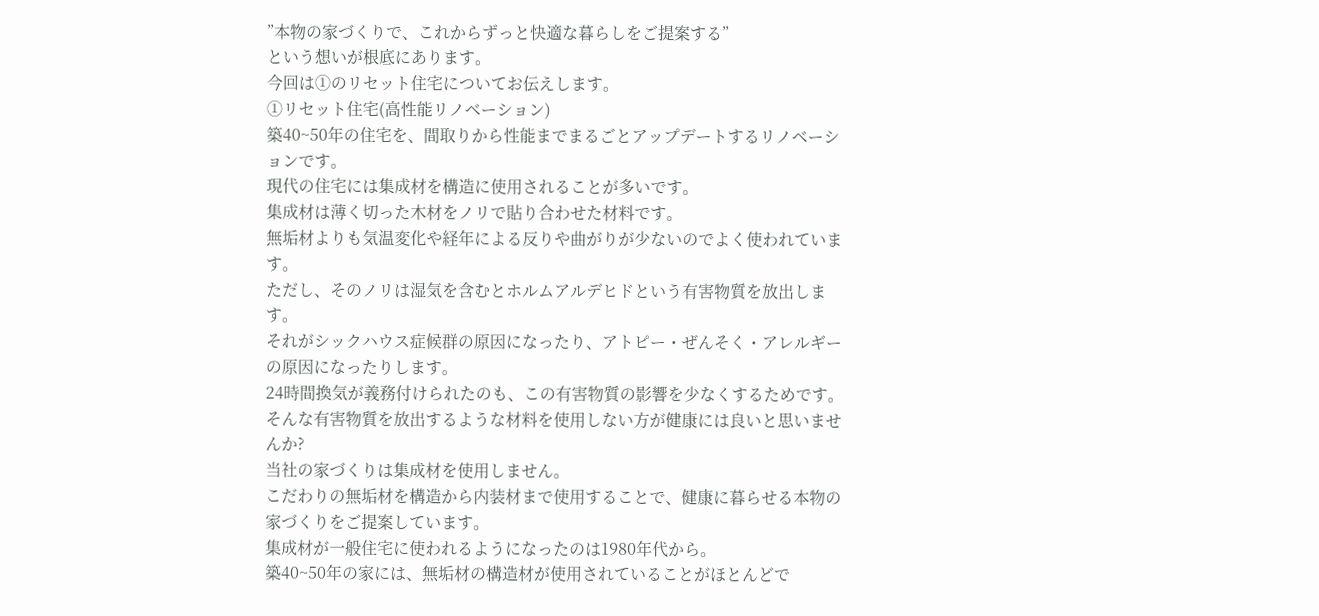”本物の家づくりで、これからずっと快適な暮らしをご提案する”
という想いが根底にあります。
今回は①のリセット住宅についてお伝えします。
①リセット住宅(高性能リノベーション)
築40~50年の住宅を、間取りから性能までまるごとアップデートするリノベーションです。
現代の住宅には集成材を構造に使用されることが多いです。
集成材は薄く切った木材をノリで貼り合わせた材料です。
無垢材よりも気温変化や経年による反りや曲がりが少ないのでよく使われています。
ただし、そのノリは湿気を含むとホルムアルデヒドという有害物質を放出します。
それがシックハウス症候群の原因になったり、アトピー・ぜんそく・アレルギーの原因になったりします。
24時間換気が義務付けられたのも、この有害物質の影響を少なくするためです。
そんな有害物質を放出するような材料を使用しない方が健康には良いと思いませんか?
当社の家づくりは集成材を使用しません。
こだわりの無垢材を構造から内装材まで使用することで、健康に暮らせる本物の家づくりをご提案しています。
集成材が一般住宅に使われるようになったのは1980年代から。
築40~50年の家には、無垢材の構造材が使用されていることがほとんどで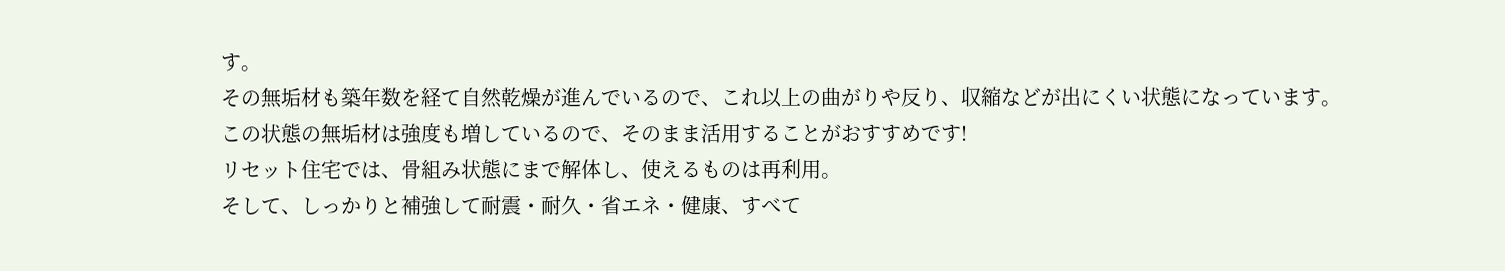す。
その無垢材も築年数を経て自然乾燥が進んでいるので、これ以上の曲がりや反り、収縮などが出にくい状態になっています。
この状態の無垢材は強度も増しているので、そのまま活用することがおすすめです!
リセット住宅では、骨組み状態にまで解体し、使えるものは再利用。
そして、しっかりと補強して耐震・耐久・省エネ・健康、すべて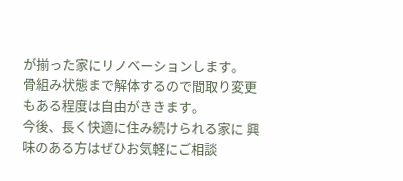が揃った家にリノベーションします。
骨組み状態まで解体するので間取り変更もある程度は自由がききます。
今後、長く快適に住み続けられる家に 興味のある方はぜひお気軽にご相談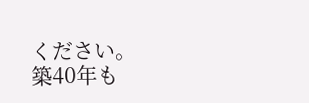ください。
築40年も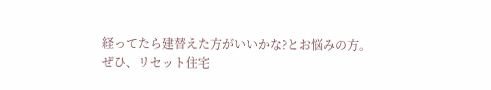経ってたら建替えた方がいいかな?とお悩みの方。
ぜひ、リセット住宅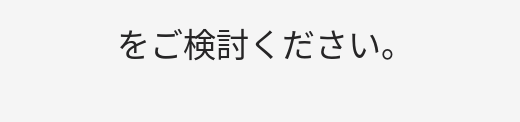をご検討ください。